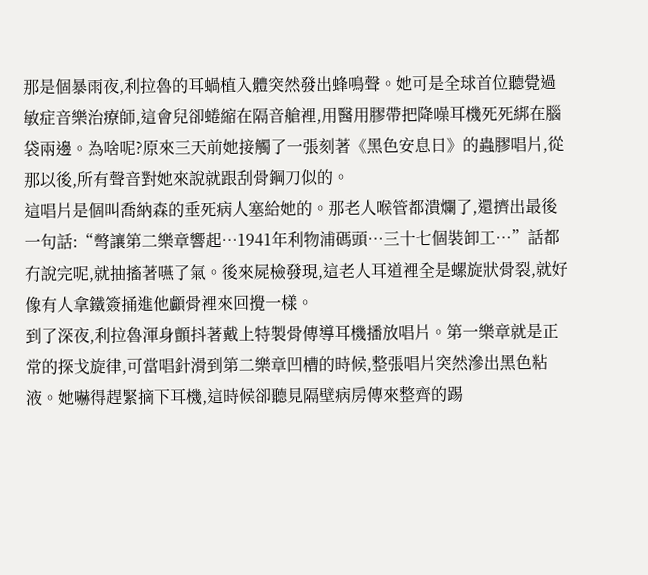那是個暴雨夜,利拉魯的耳蝸植入體突然發出蜂鳴聲。她可是全球首位聽覺過敏症音樂治療師,這會兒卻蜷縮在隔音艙裡,用醫用膠帶把降噪耳機死死綁在腦袋兩邊。為啥呢?原來三天前她接觸了一張刻著《黑色安息日》的蟲膠唱片,從那以後,所有聲音對她來說就跟刮骨鋼刀似的。
這唱片是個叫喬納森的垂死病人塞給她的。那老人喉管都潰爛了,還擠出最後一句話:“彆讓第二樂章響起…1941年利物浦碼頭…三十七個裝卸工…”話都冇說完呢,就抽搐著嚥了氣。後來屍檢發現,這老人耳道裡全是螺旋狀骨裂,就好像有人拿鐵簽捅進他顱骨裡來回攪一樣。
到了深夜,利拉魯渾身顫抖著戴上特製骨傳導耳機播放唱片。第一樂章就是正常的探戈旋律,可當唱針滑到第二樂章凹槽的時候,整張唱片突然滲出黑色粘液。她嚇得趕緊摘下耳機,這時候卻聽見隔壁病房傳來整齊的踢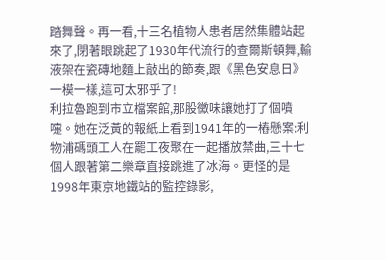踏舞聲。再一看,十三名植物人患者居然集體站起來了,閉著眼跳起了1930年代流行的查爾斯頓舞,輸液架在瓷磚地麵上敲出的節奏,跟《黑色安息日》一模一樣,這可太邪乎了!
利拉魯跑到市立檔案館,那股黴味讓她打了個噴嚏。她在泛黃的報紙上看到1941年的一樁懸案:利物浦碼頭工人在罷工夜聚在一起播放禁曲,三十七個人跟著第二樂章直接跳進了冰海。更怪的是1998年東京地鐵站的監控錄影,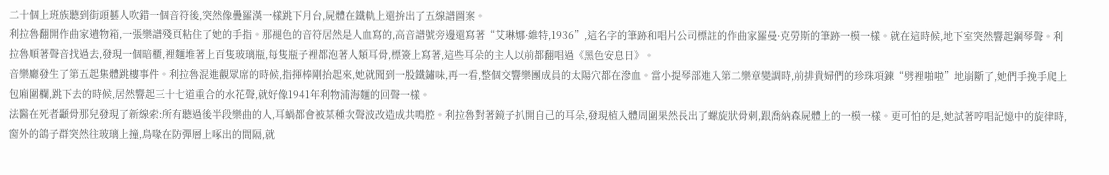二十個上班族聽到街頭藝人吹錯一個音符後,突然像疊羅漢一樣跳下月台,屍體在鐵軌上還拚出了五線譜圖案。
利拉魯翻開作曲家遺物箱,一張樂譜殘頁粘住了她的手指。那褪色的音符居然是人血寫的,高音譜號旁邊還寫著“艾琳娜·維特,1936”,這名字的筆跡和唱片公司標註的作曲家羅曼·克勞斯的筆跡一模一樣。就在這時候,地下室突然響起鋼琴聲。利拉魯順著聲音找過去,發現一個暗櫃,裡麵堆著上百隻玻璃瓶,每隻瓶子裡都泡著人類耳骨,標簽上寫著,這些耳朵的主人以前都翻唱過《黑色安息日》。
音樂廳發生了第五起集體跳樓事件。利拉魯混進觀眾席的時候,指揮棒剛抬起來,她就聞到一股鐵鏽味,再一看,整個交響樂團成員的太陽穴都在滲血。當小提琴部進入第二樂章變調時,前排貴婦們的珍珠項鍊“劈裡啪啦”地崩斷了,她們手挽手爬上包廂圍欄,跳下去的時候,居然響起三十七道重合的水花聲,就好像1941年利物浦海麵的回聲一樣。
法醫在死者顳骨那兒發現了新線索:所有聽過後半段樂曲的人,耳蝸都會被某種次聲波改造成共鳴腔。利拉魯對著鏡子扒開自己的耳朵,發現植入體周圍果然長出了螺旋狀骨刺,跟喬納森屍體上的一模一樣。更可怕的是,她試著哼唱記憶中的旋律時,窗外的鴿子群突然往玻璃上撞,鳥喙在防彈層上啄出的間隔,就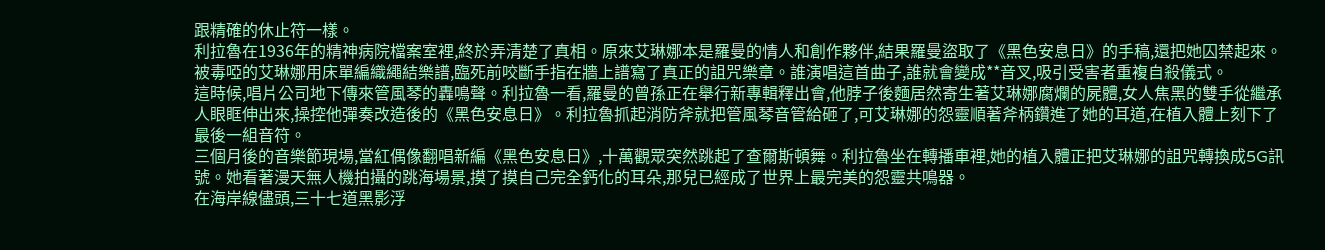跟精確的休止符一樣。
利拉魯在1936年的精神病院檔案室裡,終於弄清楚了真相。原來艾琳娜本是羅曼的情人和創作夥伴,結果羅曼盜取了《黑色安息日》的手稿,還把她囚禁起來。被毒啞的艾琳娜用床單編織繩結樂譜,臨死前咬斷手指在牆上譜寫了真正的詛咒樂章。誰演唱這首曲子,誰就會變成**音叉,吸引受害者重複自殺儀式。
這時候,唱片公司地下傳來管風琴的轟鳴聲。利拉魯一看,羅曼的曾孫正在舉行新專輯釋出會,他脖子後麵居然寄生著艾琳娜腐爛的屍體,女人焦黑的雙手從繼承人眼眶伸出來,操控他彈奏改造後的《黑色安息日》。利拉魯抓起消防斧就把管風琴音管給砸了,可艾琳娜的怨靈順著斧柄鑽進了她的耳道,在植入體上刻下了最後一組音符。
三個月後的音樂節現場,當紅偶像翻唱新編《黑色安息日》,十萬觀眾突然跳起了查爾斯頓舞。利拉魯坐在轉播車裡,她的植入體正把艾琳娜的詛咒轉換成5G訊號。她看著漫天無人機拍攝的跳海場景,摸了摸自己完全鈣化的耳朵,那兒已經成了世界上最完美的怨靈共鳴器。
在海岸線儘頭,三十七道黑影浮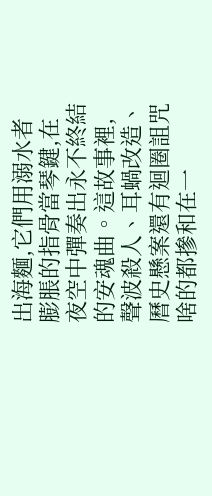出海麵,它們用溺水者膨脹的指骨當琴鍵,在夜空中彈奏出永不終結的安魂曲。這故事裡,聲波殺人、耳蝸改造、曆史懸案還有迴圈詛咒啥的都摻和在一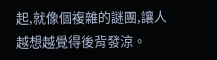起,就像個複雜的謎團,讓人越想越覺得後背發涼。